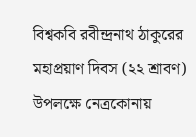বিশ্বকবি রবীন্দ্রনাথ ঠাকুরের মহাপ্রয়াণ দিবস (২২ শ্রাবণ) উপলক্ষে নেত্রকোনায়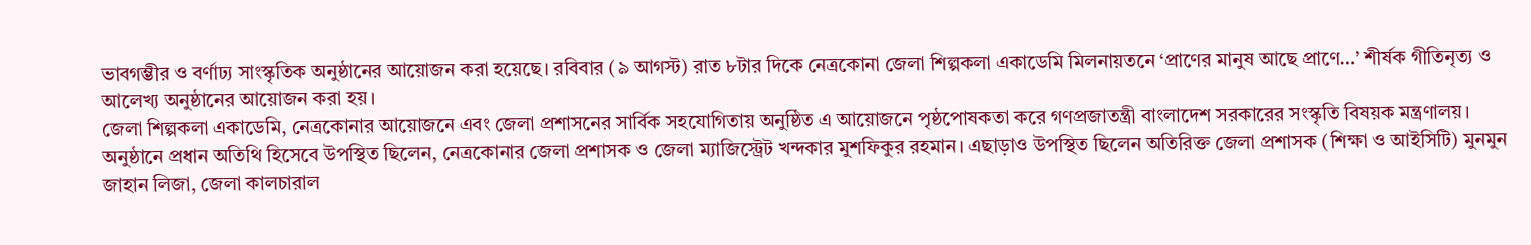ভাবগম্ভীর ও বর্ণাঢ্য সাংস্কৃতিক অনুষ্ঠানের আয়োজন করা হয়েছে। রবিবার (৯ আগস্ট) রাত ৮টার দিকে নেত্রকোনা জেলা শিল্পকলা একাডেমি মিলনায়তনে ‘প্রাণের মানুষ আছে প্রাণে…’ শীর্ষক গীতিনৃত্য ও আলেখ্য অনুষ্ঠানের আয়োজন করা হয়।
জেলা শিল্পকলা একাডেমি, নেত্রকোনার আয়োজনে এবং জেলা প্রশাসনের সার্বিক সহযোগিতায় অনুষ্ঠিত এ আয়োজনে পৃষ্ঠপোষকতা করে গণপ্রজাতন্ত্রী বাংলাদেশ সরকারের সংস্কৃতি বিষয়ক মন্ত্রণালয়।
অনুষ্ঠানে প্রধান অতিথি হিসেবে উপস্থিত ছিলেন, নেত্রকোনার জেলা প্রশাসক ও জেলা ম্যাজিস্ট্রেট খন্দকার মুশফিকুর রহমান। এছাড়াও উপস্থিত ছিলেন অতিরিক্ত জেলা প্রশাসক (শিক্ষা ও আইসিটি) মুনমুন জাহান লিজা, জেলা কালচারাল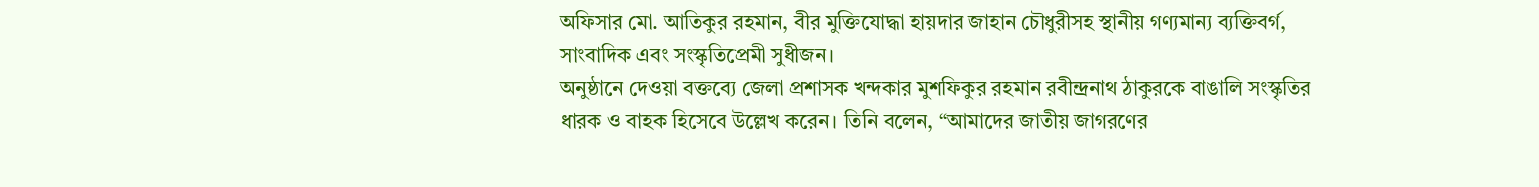অফিসার মো. আতিকুর রহমান, বীর মুক্তিযোদ্ধা হায়দার জাহান চৌধুরীসহ স্থানীয় গণ্যমান্য ব্যক্তিবর্গ, সাংবাদিক এবং সংস্কৃতিপ্রেমী সুধীজন।
অনুষ্ঠানে দেওয়া বক্তব্যে জেলা প্রশাসক খন্দকার মুশফিকুর রহমান রবীন্দ্রনাথ ঠাকুরকে বাঙালি সংস্কৃতির ধারক ও বাহক হিসেবে উল্লেখ করেন। তিনি বলেন, “আমাদের জাতীয় জাগরণের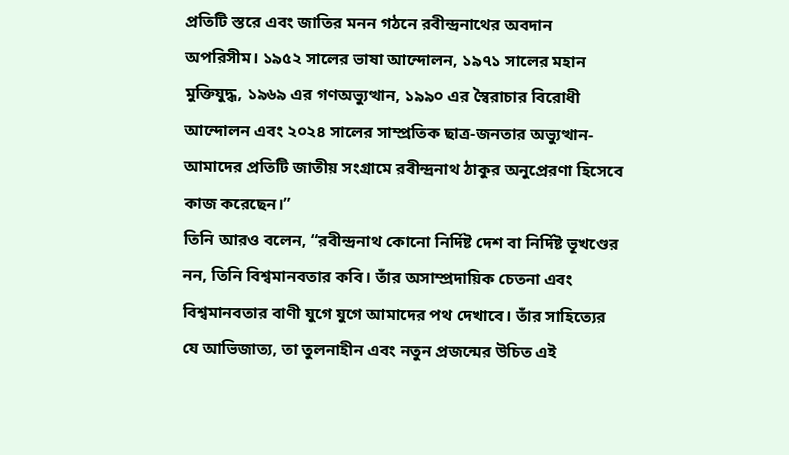প্রতিটি স্তরে এবং জাতির মনন গঠনে রবীন্দ্রনাথের অবদান অপরিসীম। ১৯৫২ সালের ভাষা আন্দোলন, ১৯৭১ সালের মহান মুক্তিযুদ্ধ, ১৯৬৯ এর গণঅভ্যুত্থান, ১৯৯০ এর স্বৈরাচার বিরোধী আন্দোলন এবং ২০২৪ সালের সাম্প্রতিক ছাত্র-জনতার অভ্যুত্থান- আমাদের প্রতিটি জাতীয় সংগ্রামে রবীন্দ্রনাথ ঠাকুর অনুপ্রেরণা হিসেবে কাজ করেছেন।”
তিনি আরও বলেন, “রবীন্দ্রনাথ কোনো নির্দিষ্ট দেশ বা নির্দিষ্ট ভূখণ্ডের নন, তিনি বিশ্বমানবতার কবি। তাঁর অসাম্প্রদায়িক চেতনা এবং বিশ্বমানবতার বাণী যুগে যুগে আমাদের পথ দেখাবে। তাঁর সাহিত্যের যে আভিজাত্য, তা তুলনাহীন এবং নতুন প্রজন্মের উচিত এই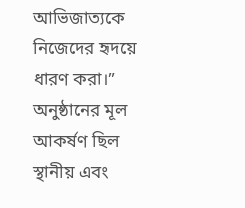আভিজাত্যকে নিজেদের হৃদয়ে ধারণ করা।”
অনুষ্ঠানের মূল আকর্ষণ ছিল স্থানীয় এবং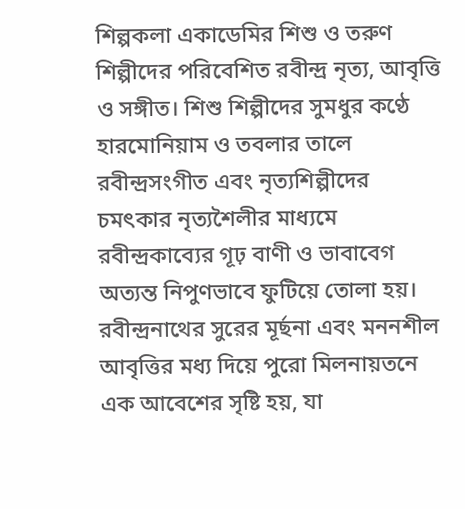শিল্পকলা একাডেমির শিশু ও তরুণ শিল্পীদের পরিবেশিত রবীন্দ্র নৃত্য, আবৃত্তি ও সঙ্গীত। শিশু শিল্পীদের সুমধুর কণ্ঠে হারমোনিয়াম ও তবলার তালে রবীন্দ্রসংগীত এবং নৃত্যশিল্পীদের চমৎকার নৃত্যশৈলীর মাধ্যমে রবীন্দ্রকাব্যের গূঢ় বাণী ও ভাবাবেগ অত্যন্ত নিপুণভাবে ফুটিয়ে তোলা হয়। রবীন্দ্রনাথের সুরের মূর্ছনা এবং মননশীল আবৃত্তির মধ্য দিয়ে পুরো মিলনায়তনে এক আবেশের সৃষ্টি হয়, যা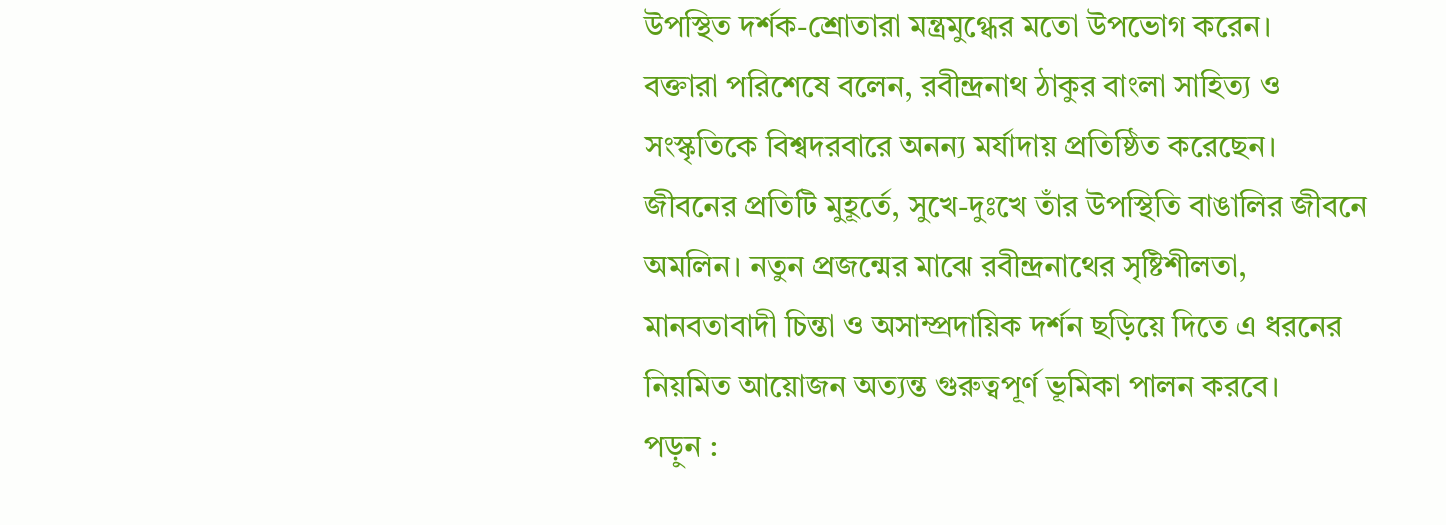উপস্থিত দর্শক-শ্রোতারা মন্ত্রমুগ্ধের মতো উপভোগ করেন।
বক্তারা পরিশেষে বলেন, রবীন্দ্রনাথ ঠাকুর বাংলা সাহিত্য ও সংস্কৃতিকে বিশ্বদরবারে অনন্য মর্যাদায় প্রতিষ্ঠিত করেছেন। জীবনের প্রতিটি মুহূর্তে, সুখে-দুঃখে তাঁর উপস্থিতি বাঙালির জীবনে অমলিন। নতুন প্রজন্মের মাঝে রবীন্দ্রনাথের সৃষ্টিশীলতা, মানবতাবাদী চিন্তা ও অসাম্প্রদায়িক দর্শন ছড়িয়ে দিতে এ ধরনের নিয়মিত আয়োজন অত্যন্ত গুরুত্বপূর্ণ ভূমিকা পালন করবে।
পড়ুন :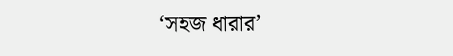‘সহজ ধারার’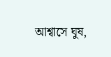আশ্বাসে ঘুষ,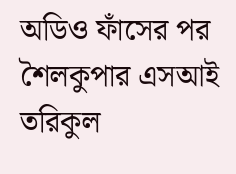অডিও ফাঁসের পর শৈলকুপার এসআই তরিকুল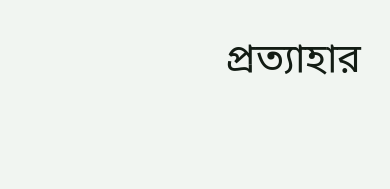প্রত্যাহার